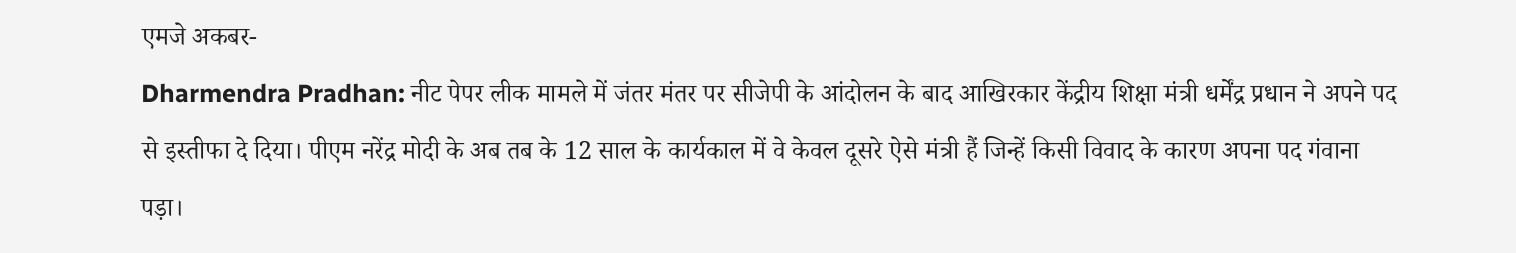एमजे अकबर-
Dharmendra Pradhan: नीट पेपर लीक मामले में जंतर मंतर पर सीजेपी के आंदोलन के बाद आखिरकार केंद्रीय शिक्षा मंत्री धर्मेंद्र प्रधान ने अपने पद से इस्तीफा दे दिया। पीएम नरेंद्र मोदी के अब तब के 12 साल के कार्यकाल में वे केवल दूसरे ऐसे मंत्री हैं जिन्हें किसी विवाद के कारण अपना पद गंवाना पड़ा।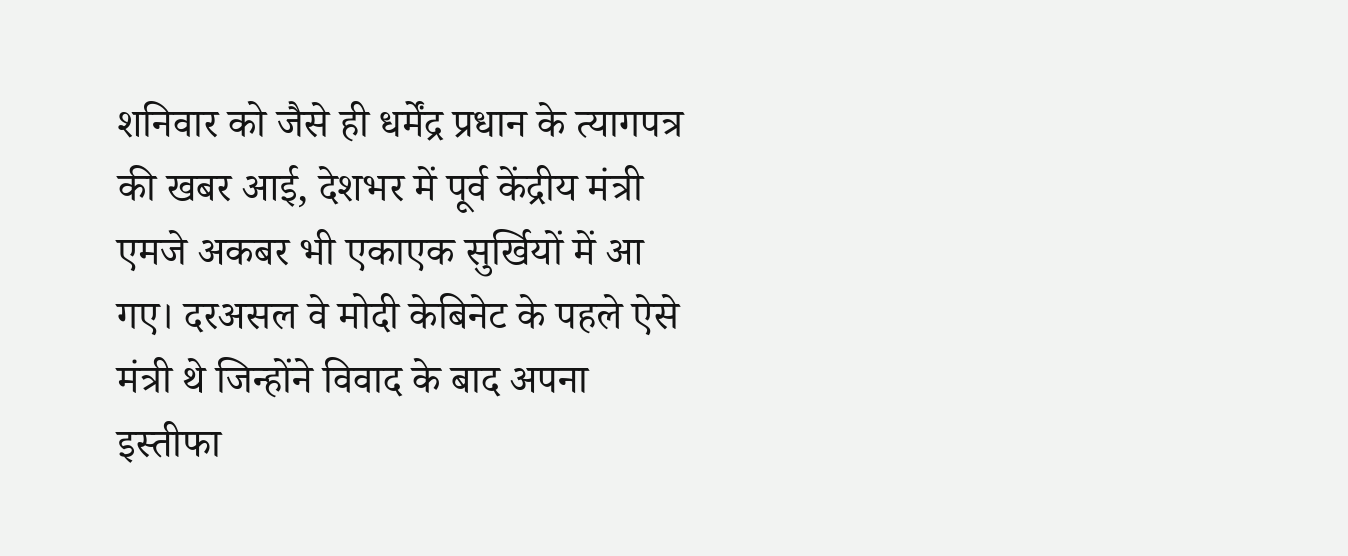शनिवार को जैसे ही धर्मेंद्र प्रधान के त्यागपत्र की खबर आई, देशभर में पूर्व केंद्रीय मंत्री एमजे अकबर भी एकाएक सुर्खियों में आ गए। दरअसल वे मोदी केबिनेट के पहले ऐसे मंत्री थे जिन्होंने विवाद के बाद अपना इस्तीफा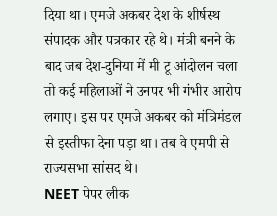दिया था। एमजे अकबर देश के शीर्षस्थ संपादक और पत्रकार रहे थे। मंत्री बनने के बाद जब देश-दुनिया में मी टू आंदोलन चला तो कई महिलाओं ने उनपर भी गंभीर आरोप लगाए। इस पर एमजे अकबर को मंत्रिमंडल से इस्तीफा देना पड़ा था। तब वे एमपी से राज्यसभा सांसद थे।
NEET पेपर लीक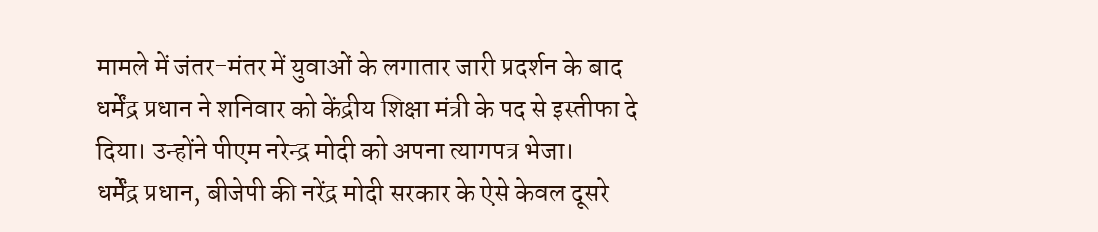मामले में जंतर-मंतर में युवाओं के लगातार जारी प्रदर्शन के बाद धर्मेंद्र प्रधान ने शनिवार को केंद्रीय शिक्षा मंत्री के पद से इस्तीफा दे दिया। उन्होंने पीएम नरेन्द्र मोदी को अपना त्यागपत्र भेजा।
धर्मेंद्र प्रधान, बीजेपी की नरेंद्र मोदी सरकार के ऐसे केवल दूसरे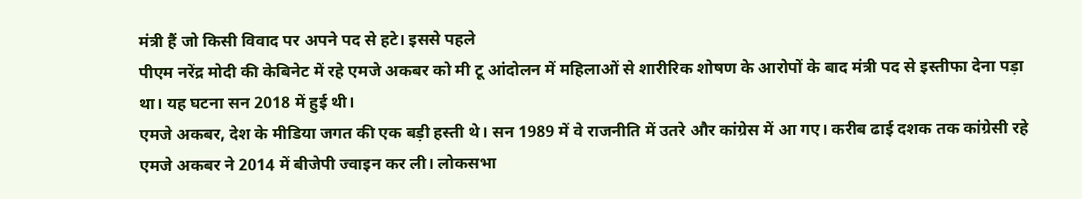मंत्री हैं जो किसी विवाद पर अपने पद से हटे। इससे पहले
पीएम नरेंद्र मोदी की केबिनेट में रहे एमजे अकबर को मी टू आंदोलन में महिलाओं से शारीरिक शोषण के आरोपों के बाद मंत्री पद से इस्तीफा देना पड़ा था। यह घटना सन 2018 में हुई थी।
एमजे अकबर, देश के मीडिया जगत की एक बड़ी हस्ती थे। सन 1989 में वे राजनीति में उतरे और कांग्रेस में आ गए। करीब ढाई दशक तक कांग्रेसी रहे एमजे अकबर ने 2014 में बीजेपी ज्वाइन कर ली। लोकसभा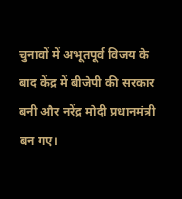चुनावों में अभूतपूर्व विजय के बाद केंद्र में बीजेपी की सरकार बनी और नरेंद्र मोदी प्रधानमंत्री बन गए।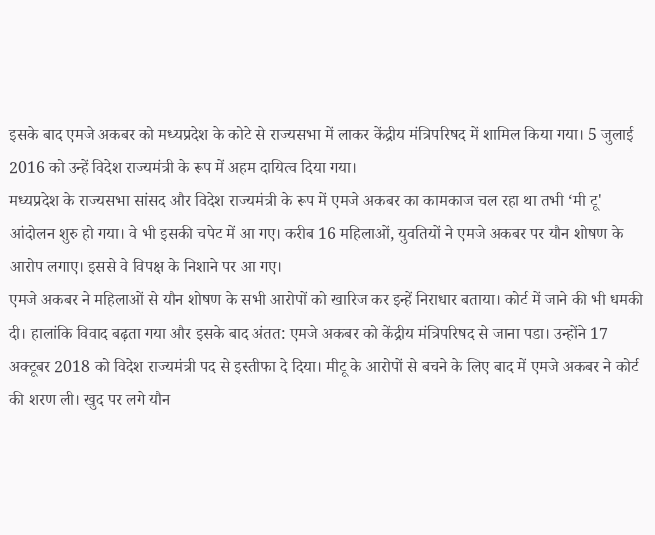इसके बाद एमजे अकबर को मध्यप्रदेश के कोटे से राज्यसभा में लाकर केंद्रीय मंत्रिपरिषद में शामिल किया गया। 5 जुलाई 2016 को उन्हें विदेश राज्यमंत्री के रूप में अहम दायित्व दिया गया।
मध्यप्रदेश के राज्यसभा सांसद और विदेश राज्यमंत्री के रूप में एमजे अकबर का कामकाज चल रहा था तभी ‘मी टू' आंदोलन शुरु हो गया। वे भी इसकी चपेट में आ गए। करीब 16 महिलाओं, युवतियों ने एमजे अकबर पर यौन शोषण के आरोप लगाए। इससे वे विपक्ष के निशाने पर आ गए।
एमजे अकबर ने महिलाओं से यौन शोषण के सभी आरोपों को खारिज कर इन्हें निराधार बताया। कोर्ट में जाने की भी धमकी दी। हालांकि विवाद बढ़ता गया और इसके बाद अंतत: एमजे अकबर को केंद्रीय मंत्रिपरिषद से जाना पडा। उन्होंने 17 अक्टूबर 2018 को विदेश राज्यमंत्री पद से इस्तीफा दे दिया। मीटू के आरोपों से बचने के लिए बाद में एमजे अकबर ने कोर्ट की शरण ली। खुद पर लगे यौन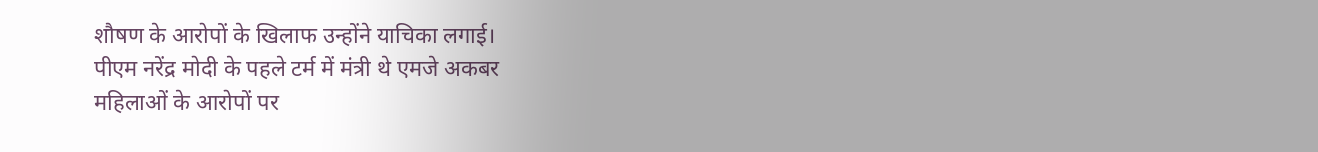शौषण के आरोपों के खिलाफ उन्होंने याचिका लगाई।
पीएम नरेंद्र मोदी के पहले टर्म में मंत्री थे एमजे अकबर
महिलाओं के आरोपों पर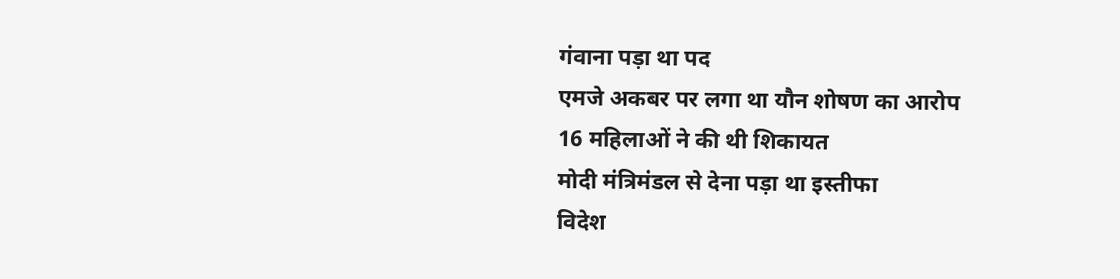गंवाना पड़ा था पद
एमजे अकबर पर लगा था यौन शोषण का आरोप
16 महिलाओं ने की थी शिकायत
मोदी मंत्रिमंडल से देना पड़ा था इस्तीफा
विदेश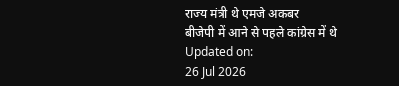राज्य मंत्री थे एमजे अकबर
बीजेपी में आने से पहले कांग्रेस में थे
Updated on:
26 Jul 2026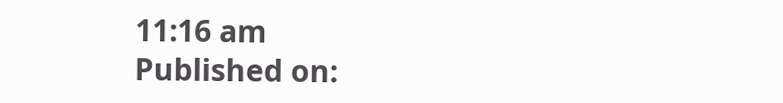11:16 am
Published on: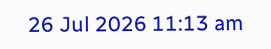26 Jul 2026 11:13 am